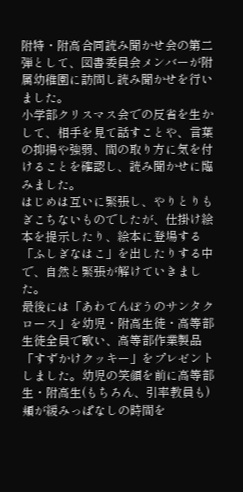附特・附高合同読み聞かせ会の第二弾として、図書委員会メンバーが附属幼稚園に訪問し読み聞かせを行いました。
小学部クリスマス会での反省を生かして、相手を見て話すことや、言葉の抑揚や強弱、間の取り方に気を付けることを確認し、読み聞かせに臨みました。
はじめは互いに緊張し、やりとりもぎこちないものでしたが、仕掛け絵本を提示したり、絵本に登場する「ふしぎなはこ」を出したりする中で、自然と緊張が解けていきました。
最後には「あわてんぼうのサンタクロース」を幼児・附高生徒・高等部生徒全員で歌い、高等部作業製品「すずかけクッキー」をプレゼントしました。幼児の笑顔を前に高等部生・附高生(もちろん、引率教員も)頬が緩みっぱなしの時間を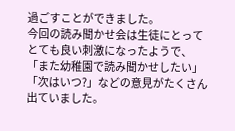過ごすことができました。
今回の読み聞かせ会は生徒にとってとても良い刺激になったようで、「また幼稚園で読み聞かせしたい」「次はいつ?」などの意見がたくさん出ていました。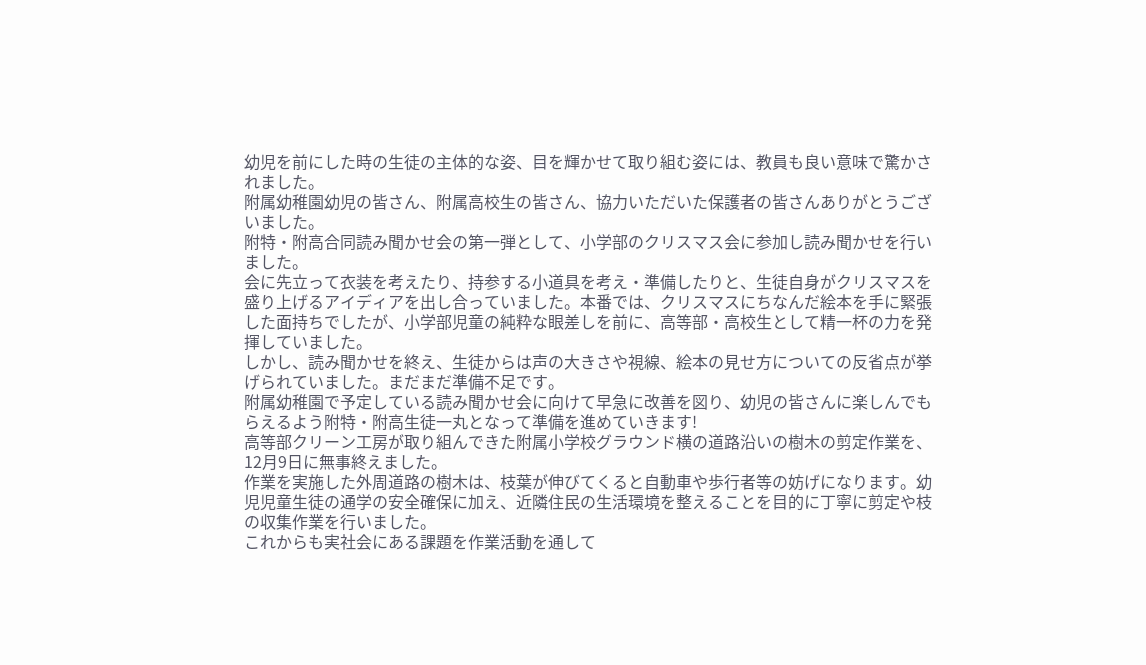幼児を前にした時の生徒の主体的な姿、目を輝かせて取り組む姿には、教員も良い意味で驚かされました。
附属幼稚園幼児の皆さん、附属高校生の皆さん、協力いただいた保護者の皆さんありがとうございました。
附特・附高合同読み聞かせ会の第一弾として、小学部のクリスマス会に参加し読み聞かせを行いました。
会に先立って衣装を考えたり、持参する小道具を考え・準備したりと、生徒自身がクリスマスを盛り上げるアイディアを出し合っていました。本番では、クリスマスにちなんだ絵本を手に緊張した面持ちでしたが、小学部児童の純粋な眼差しを前に、高等部・高校生として精一杯の力を発揮していました。
しかし、読み聞かせを終え、生徒からは声の大きさや視線、絵本の見せ方についての反省点が挙げられていました。まだまだ準備不足です。
附属幼稚園で予定している読み聞かせ会に向けて早急に改善を図り、幼児の皆さんに楽しんでもらえるよう附特・附高生徒一丸となって準備を進めていきます!
高等部クリーン工房が取り組んできた附属小学校グラウンド横の道路沿いの樹木の剪定作業を、12月9日に無事終えました。
作業を実施した外周道路の樹木は、枝葉が伸びてくると自動車や歩行者等の妨げになります。幼児児童生徒の通学の安全確保に加え、近隣住民の生活環境を整えることを目的に丁寧に剪定や枝の収集作業を行いました。
これからも実社会にある課題を作業活動を通して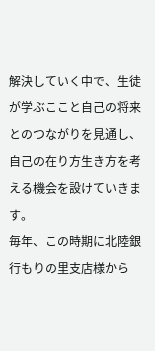解決していく中で、生徒が学ぶここと自己の将来とのつながりを見通し、自己の在り方生き方を考える機会を設けていきます。
毎年、この時期に北陸銀行もりの里支店様から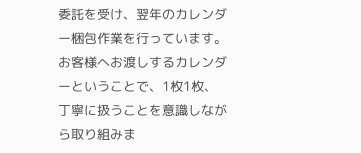委託を受け、翌年のカレンダー梱包作業を行っています。お客様へお渡しするカレンダーということで、1枚1枚、丁寧に扱うことを意識しながら取り組みま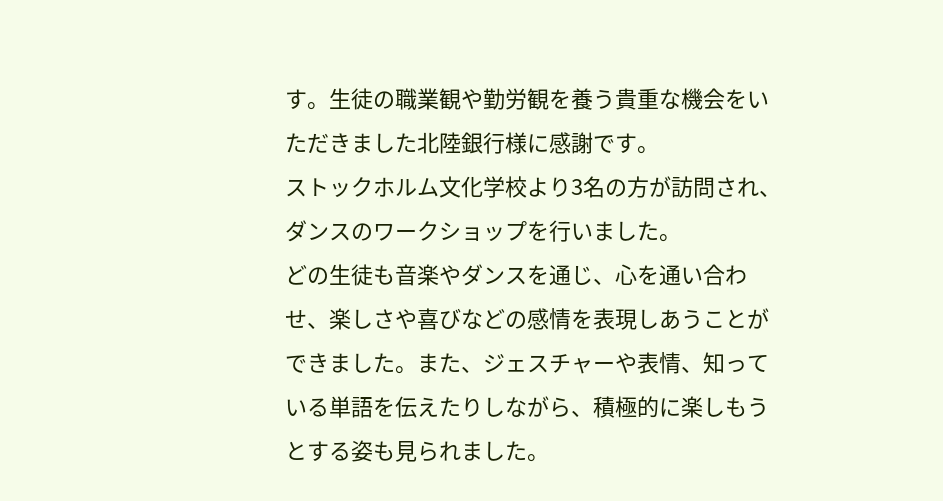す。生徒の職業観や勤労観を養う貴重な機会をいただきました北陸銀行様に感謝です。
ストックホルム文化学校より3名の方が訪問され、ダンスのワークショップを行いました。
どの生徒も音楽やダンスを通じ、心を通い合わせ、楽しさや喜びなどの感情を表現しあうことができました。また、ジェスチャーや表情、知っている単語を伝えたりしながら、積極的に楽しもうとする姿も見られました。